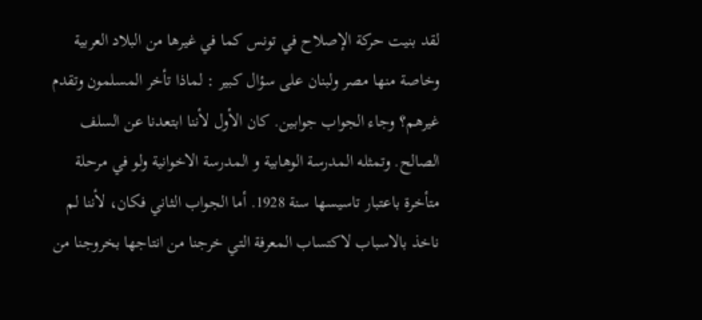لقد بنيت حركة الإصلاح في تونس كما في غيرها من البلاد العربية وخاصة منها مصر ولبنان على سؤال كبير : لماذا تأخر المسلمون وتقدم غيرهم؟ وجاء الجواب جوابين. كان الأول لأننا ابتعدنا عن السلف الصالح. وتمثله المدرسة الوهابية و المدرسة الاخوانية ولو في مرحلة متأخرة باعتبار تاسيسها سنة 1928. أما الجواب الثاني فكان، لأننا لم ناخذ بالاسباب لاكتساب المعرفة التي خرجنا من انتاجها بخروجنا من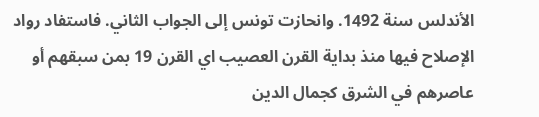الأندلس سنة 1492. وانحازت تونس إلى الجواب الثاني. فاستفاد رواد الإصلاح فيها منذ بداية القرن العصيب اي القرن 19 بمن سبقهم أو عاصرهم في الشرق كجمال الدين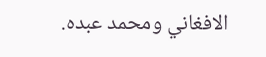الافغاني ومحمد عبده.